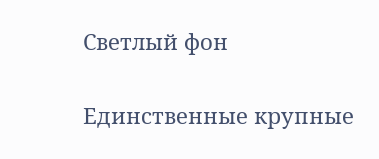Светлый фон

Единственные крупные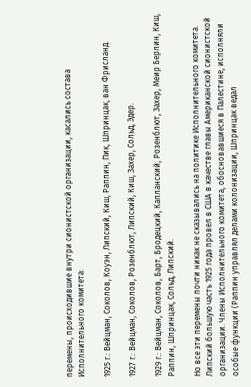перемены, происходившие внутри сионистской организации, касались состава Исполнительного комитета:

1925 г.: Вейцман, Соколов, Коуэн, Липский, Киш, Раппин, Пик, Шпринцак, ван Фрисланд.

1927 г.: Вейцман, Соколов, Розенблют, Липский, Киш, Захер, Сольд, Эдер.

1929 г.: Вейцман, Соколов, Барт, Бродецкий, Капланский, Розенблют, Захер, Меир Берлин, Киш, Раппин, Шпринцак, Сольд, Липский.

Но все эти перемены почти никак не сказывались на политике Исполнительного комитета. Липский большую часть 1925 года провел в США в качестве главы Американской сионистской организации. Члены Исполнительного комитета, обосновавшиеся в Палестине, исполняли особые функции (Раппин управлял делами колонизации, Шпринцак ведал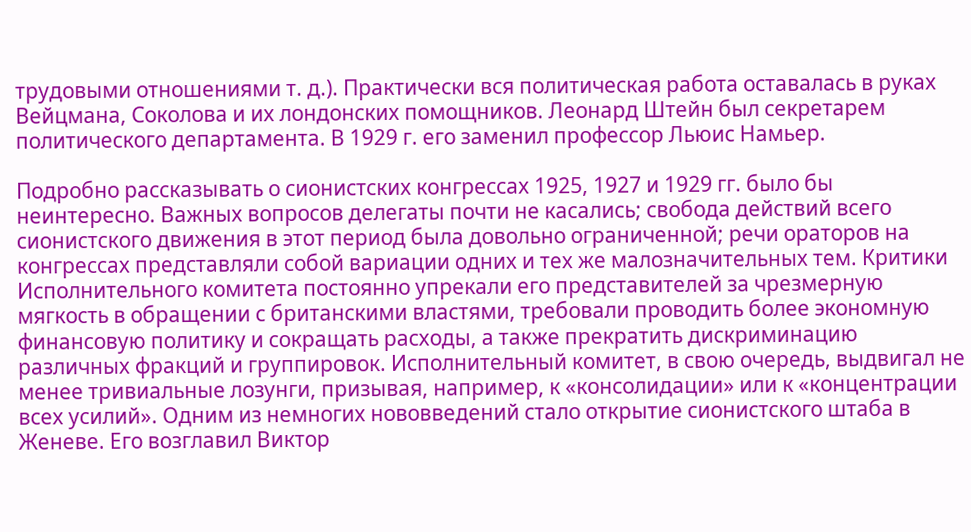трудовыми отношениями т. д.). Практически вся политическая работа оставалась в руках Вейцмана, Соколова и их лондонских помощников. Леонард Штейн был секретарем политического департамента. В 1929 г. его заменил профессор Льюис Намьер.

Подробно рассказывать о сионистских конгрессах 1925, 1927 и 1929 гг. было бы неинтересно. Важных вопросов делегаты почти не касались; свобода действий всего сионистского движения в этот период была довольно ограниченной; речи ораторов на конгрессах представляли собой вариации одних и тех же малозначительных тем. Критики Исполнительного комитета постоянно упрекали его представителей за чрезмерную мягкость в обращении с британскими властями, требовали проводить более экономную финансовую политику и сокращать расходы, а также прекратить дискриминацию различных фракций и группировок. Исполнительный комитет, в свою очередь, выдвигал не менее тривиальные лозунги, призывая, например, к «консолидации» или к «концентрации всех усилий». Одним из немногих нововведений стало открытие сионистского штаба в Женеве. Его возглавил Виктор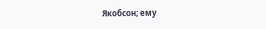Якобсон; ему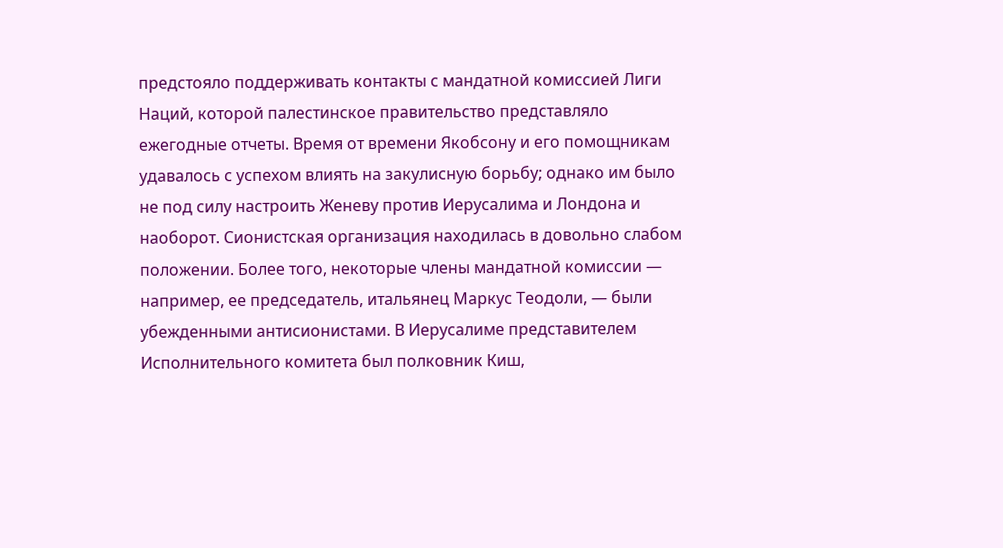предстояло поддерживать контакты с мандатной комиссией Лиги Наций, которой палестинское правительство представляло ежегодные отчеты. Время от времени Якобсону и его помощникам удавалось с успехом влиять на закулисную борьбу; однако им было не под силу настроить Женеву против Иерусалима и Лондона и наоборот. Сионистская организация находилась в довольно слабом положении. Более того, некоторые члены мандатной комиссии — например, ее председатель, итальянец Маркус Теодоли, — были убежденными антисионистами. В Иерусалиме представителем Исполнительного комитета был полковник Киш,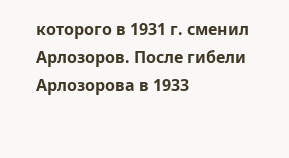которого в 1931 г. сменил Арлозоров. После гибели Арлозорова в 1933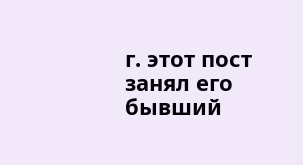г. этот пост занял его бывший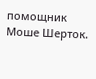помощник Моше Шерток.